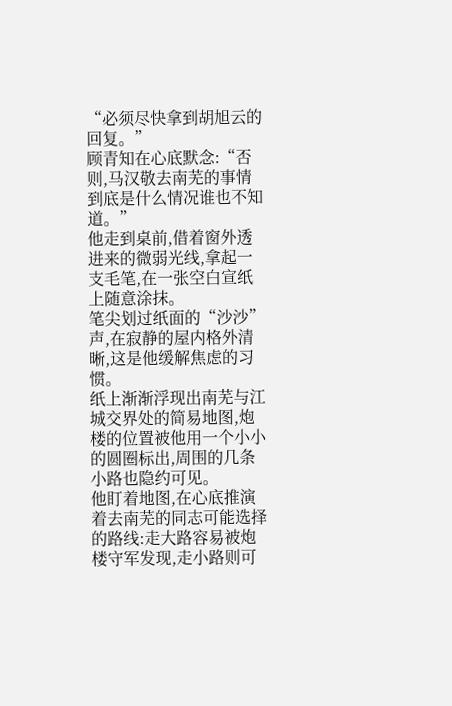“必须尽快拿到胡旭云的回复。”
顾青知在心底默念:“否则,马汉敬去南芜的事情到底是什么情况谁也不知道。”
他走到桌前,借着窗外透进来的微弱光线,拿起一支毛笔,在一张空白宣纸上随意涂抹。
笔尖划过纸面的“沙沙”声,在寂静的屋内格外清晰,这是他缓解焦虑的习惯。
纸上渐渐浮现出南芜与江城交界处的简易地图,炮楼的位置被他用一个小小的圆圈标出,周围的几条小路也隐约可见。
他盯着地图,在心底推演着去南芜的同志可能选择的路线:走大路容易被炮楼守军发现,走小路则可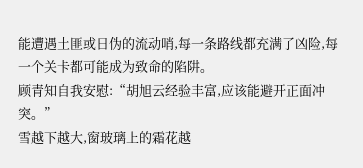能遭遇土匪或日伪的流动哨,每一条路线都充满了凶险,每一个关卡都可能成为致命的陷阱。
顾青知自我安慰:“胡旭云经验丰富,应该能避开正面冲突。”
雪越下越大,窗玻璃上的霜花越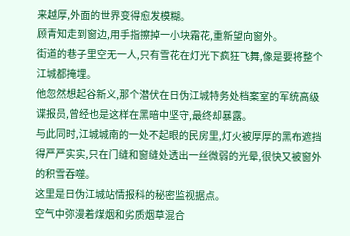来越厚,外面的世界变得愈发模糊。
顾青知走到窗边,用手指擦掉一小块霜花,重新望向窗外。
街道的巷子里空无一人,只有雪花在灯光下疯狂飞舞,像是要将整个江城都掩埋。
他忽然想起谷新义,那个潜伏在日伪江城特务处档案室的军统高级谍报员,曾经也是这样在黑暗中坚守,最终却暴露。
与此同时,江城城南的一处不起眼的民房里,灯火被厚厚的黑布遮挡得严严实实,只在门缝和窗缝处透出一丝微弱的光晕,很快又被窗外的积雪吞噬。
这里是日伪江城站情报科的秘密监视据点。
空气中弥漫着煤烟和劣质烟草混合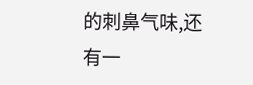的刺鼻气味,还有一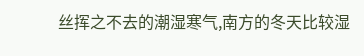丝挥之不去的潮湿寒气,南方的冬天比较湿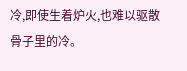冷,即使生着炉火,也难以驱散骨子里的冷。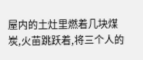屋内的土灶里燃着几块煤炭,火苗跳跃着,将三个人的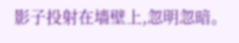影子投射在墙壁上,忽明忽暗。